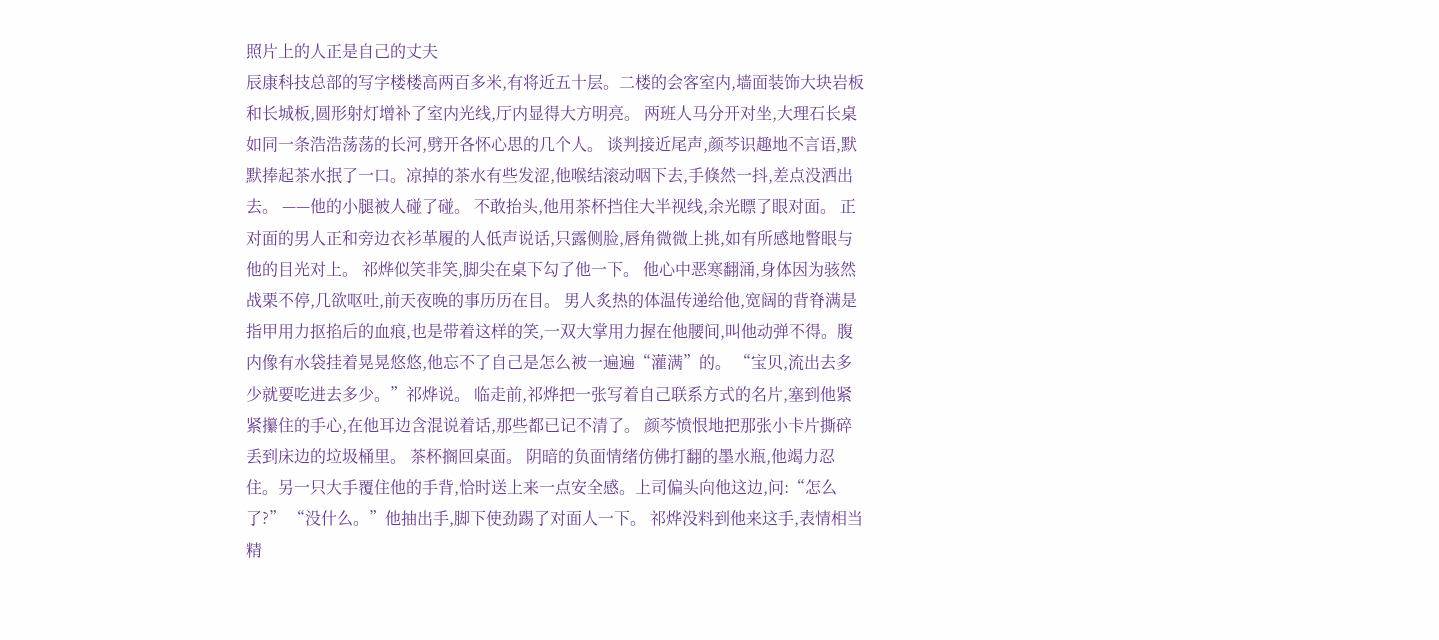照片上的人正是自己的丈夫
辰康科技总部的写字楼楼高两百多米,有将近五十层。二楼的会客室内,墙面装饰大块岩板和长城板,圆形射灯增补了室内光线,厅内显得大方明亮。 两班人马分开对坐,大理石长桌如同一条浩浩荡荡的长河,劈开各怀心思的几个人。 谈判接近尾声,颜芩识趣地不言语,默默捧起茶水抿了一口。凉掉的茶水有些发涩,他喉结滚动咽下去,手倏然一抖,差点没洒出去。 ——他的小腿被人碰了碰。 不敢抬头,他用茶杯挡住大半视线,余光瞟了眼对面。 正对面的男人正和旁边衣衫革履的人低声说话,只露侧脸,唇角微微上挑,如有所感地瞥眼与他的目光对上。 祁烨似笑非笑,脚尖在桌下勾了他一下。 他心中恶寒翻涌,身体因为骇然战栗不停,几欲呕吐,前天夜晚的事历历在目。 男人炙热的体温传递给他,宽阔的背脊满是指甲用力抠掐后的血痕,也是带着这样的笑,一双大掌用力握在他腰间,叫他动弹不得。腹内像有水袋挂着晃晃悠悠,他忘不了自己是怎么被一遍遍“灌满”的。 “宝贝,流出去多少就要吃进去多少。”祁烨说。 临走前,祁烨把一张写着自己联系方式的名片,塞到他紧紧攥住的手心,在他耳边含混说着话,那些都已记不清了。 颜芩愤恨地把那张小卡片撕碎丢到床边的垃圾桶里。 茶杯搁回桌面。 阴暗的负面情绪仿佛打翻的墨水瓶,他竭力忍住。另一只大手覆住他的手背,恰时送上来一点安全感。上司偏头向他这边,问:“怎么了?” “没什么。”他抽出手,脚下使劲踢了对面人一下。 祁烨没料到他来这手,表情相当精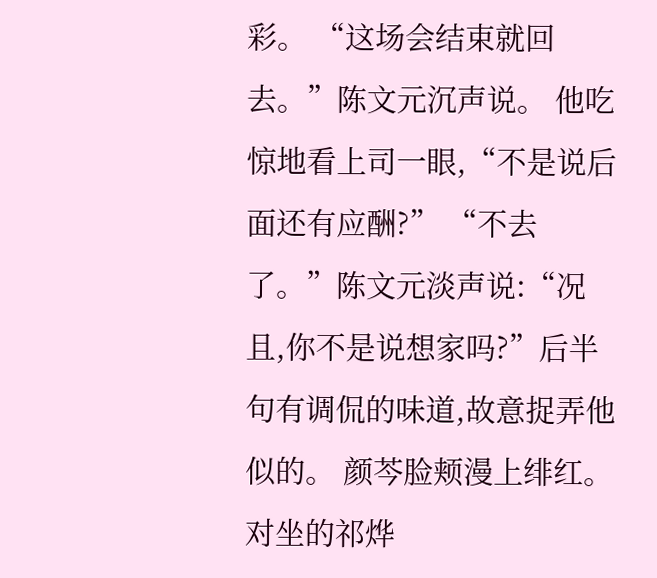彩。 “这场会结束就回去。”陈文元沉声说。 他吃惊地看上司一眼,“不是说后面还有应酬?” “不去了。”陈文元淡声说:“况且,你不是说想家吗?”后半句有调侃的味道,故意捉弄他似的。 颜芩脸颊漫上绯红。 对坐的祁烨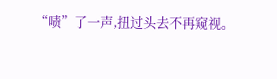“啧”了一声,扭过头去不再窥视。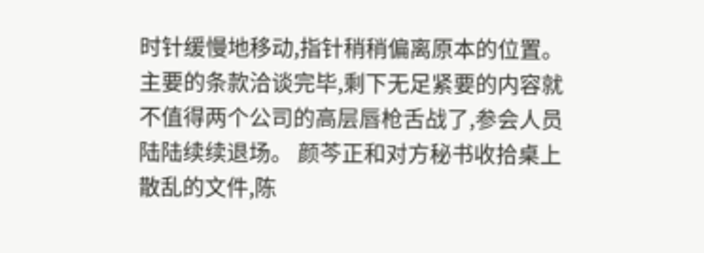时针缓慢地移动,指针稍稍偏离原本的位置。主要的条款洽谈完毕,剩下无足紧要的内容就不值得两个公司的高层唇枪舌战了,参会人员陆陆续续退场。 颜芩正和对方秘书收拾桌上散乱的文件,陈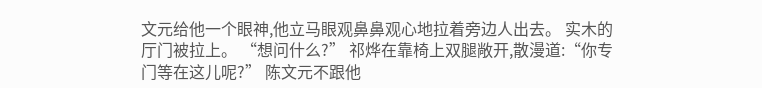文元给他一个眼神,他立马眼观鼻鼻观心地拉着旁边人出去。 实木的厅门被拉上。 “想问什么?” 祁烨在靠椅上双腿敞开,散漫道:“你专门等在这儿呢?” 陈文元不跟他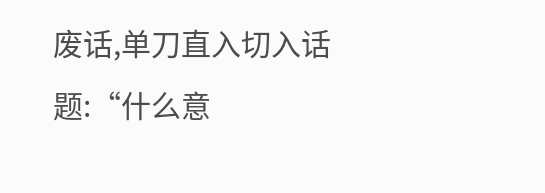废话,单刀直入切入话题:“什么意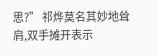思?” 祁烨莫名其妙地耸肩,双手摊开表示